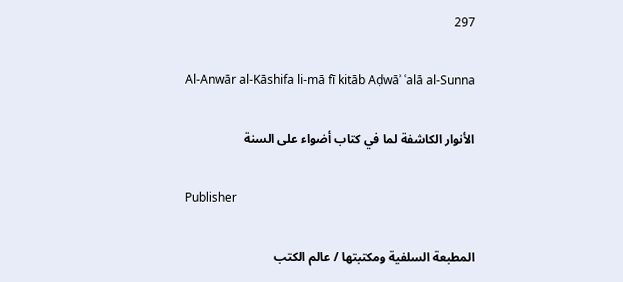297

Al-Anwār al-Kāshifa li-mā fī kitāb Aḍwāʾ ʿalā al-Sunna

الأنوار الكاشفة لما في كتاب أضواء على السنة

Publisher

المطبعة السلفية ومكتبتها / عالم الكتب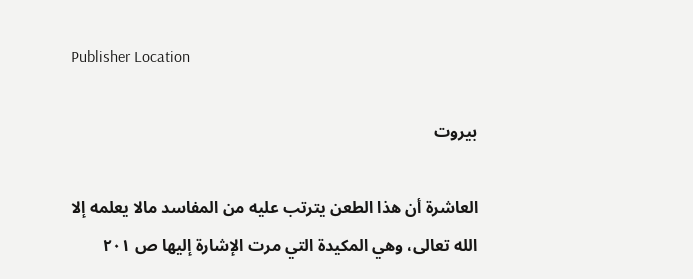Publisher Location

بيروت

العاشرة أن هذا الطعن يترتب عليه من المفاسد مالا يعلمه إلا الله تعالى، وهي المكيدة التي مرت الإشارة إليها ص ٢٠١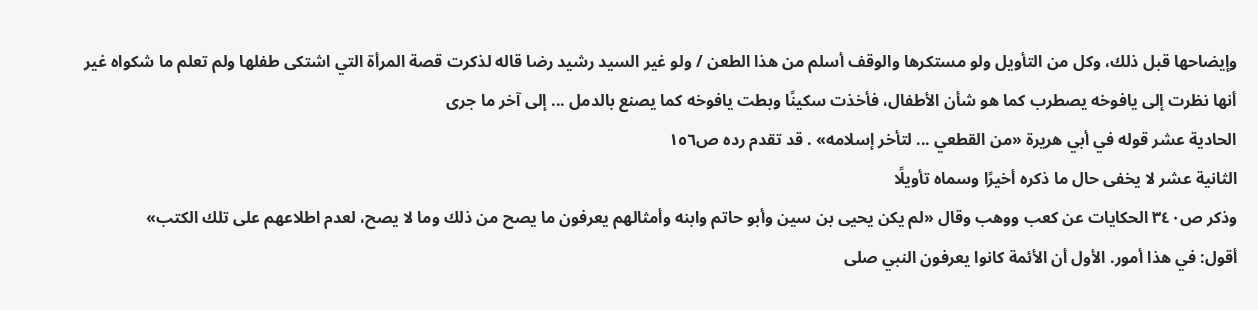وإيضاحها قبل ذلك، وكل من التأويل ولو مستكرها والوقف أسلم من هذا الطعن / ولو غير السيد رشيد رضا قاله لذكرت قصة المرأة التي اشتكى طفلها ولم تعلم ما شكواه غير أنها نظرت إلى يافوخه يصطرب كما هو شأن الأطفال، فأخذت سكينًا وبطت يافوخه كما يصنع بالدمل ... إلى آخر ما جرى
الحادية عشر قوله في أبي هريرة «من القطعي ... لتأخر إسلامه» . قد تقدم رده ص١٥٦
الثانية عشر لا يخفى حال ما ذكره أخيرًا وسماه تأويلًا
وذكر ص٣٤٠ الحكايات عن كعب ووهب وقال «لم يكن يحيى بن سين وأبو حاتم وابنه وأمثالهم يعرفون ما يصح من ذلك وما لا يصح، لعدم اطلاعهم على تلك الكتب»
أقول: في هذا أمور. الأول أن الأئمة كانوا يعرفون النبي صلى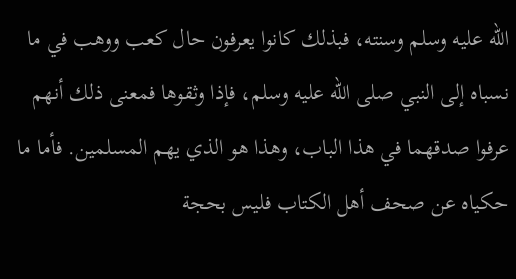الله عليه وسلم وسنته، فبذلك كانوا يعرفون حال كعب ووهب في ما نسباه إلى النبي صلى الله عليه وسلم، فإذا وثقوها فمعنى ذلك أنهم عرفوا صدقهما في هذا الباب، وهذا هو الذي يهم المسلمين. فأما ما حكياه عن صحف أهل الكتاب فليس بحجة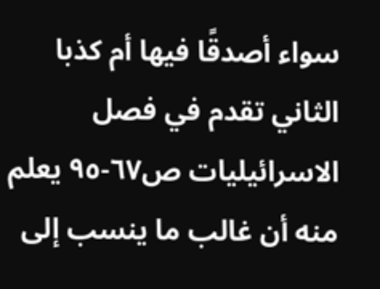سواء أصدقًا فيها أم كذبا
الثاني تقدم في فصل الاسرائيليات ص٦٧-٩٥ يعلم منه أن غالب ما ينسب إلى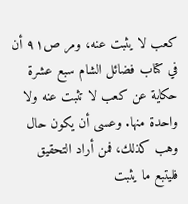كعب لا يثبت عنه، ومر ص٩١ أن في كتاب فضائل الشام سبع عشرة حكاية عن كعب لا تثبت عنه ولا واحدة منها. وعسى أن يكون حال وهب كذلك، فمن أراد التحقيق فليتبع ما يثبت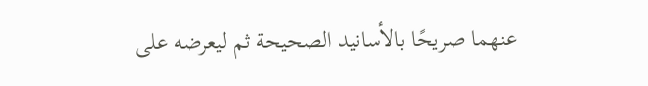عنهما صريحًا بالأسانيد الصحيحة ثم ليعرضه على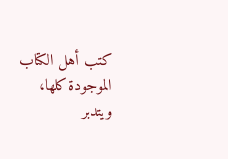كتب أهل الكتاب الموجودة كلها، ويتدبر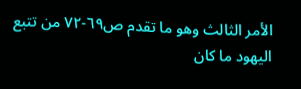الأمر الثالث وهو ما تقدم ص٦٩-٧٢ من تتبع اليهود ما كان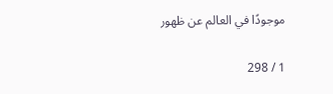موجودًا في العالم عن ظهور

1 / 298